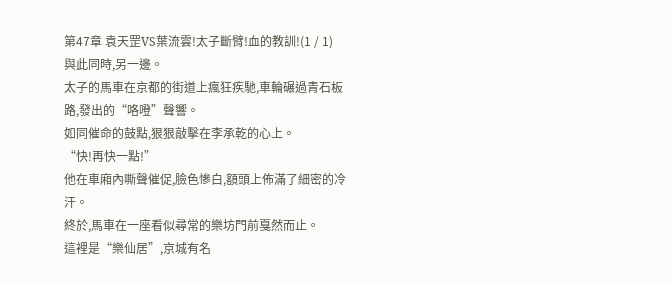第47章 袁天罡VS葉流雲!太子斷臂!血的教訓!(1 / 1)
與此同時,另一邊。
太子的馬車在京都的街道上瘋狂疾馳,車輪碾過青石板路,發出的“咯噔”聲響。
如同催命的鼓點,狠狠敲擊在李承乾的心上。
“快!再快一點!”
他在車廂內嘶聲催促,臉色慘白,額頭上佈滿了細密的冷汗。
終於,馬車在一座看似尋常的樂坊門前戛然而止。
這裡是“樂仙居”,京城有名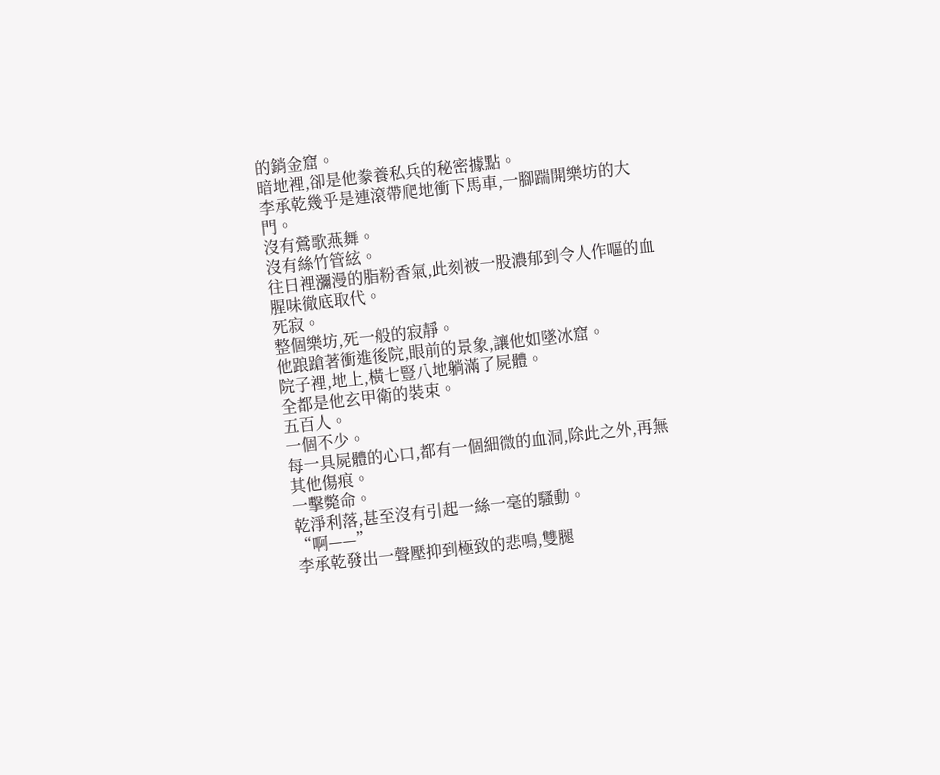的銷金窟。
暗地裡,卻是他豢養私兵的秘密據點。
李承乾幾乎是連滾帶爬地衝下馬車,一腳踹開樂坊的大門。
沒有鶯歌燕舞。
沒有絲竹管絃。
往日裡瀰漫的脂粉香氣,此刻被一股濃郁到令人作嘔的血腥味徹底取代。
死寂。
整個樂坊,死一般的寂靜。
他踉蹌著衝進後院,眼前的景象,讓他如墜冰窟。
院子裡,地上,橫七豎八地躺滿了屍體。
全都是他玄甲衛的裝束。
五百人。
一個不少。
每一具屍體的心口,都有一個細微的血洞,除此之外,再無其他傷痕。
一擊斃命。
乾淨利落,甚至沒有引起一絲一毫的騷動。
“啊——”
李承乾發出一聲壓抑到極致的悲鳴,雙腿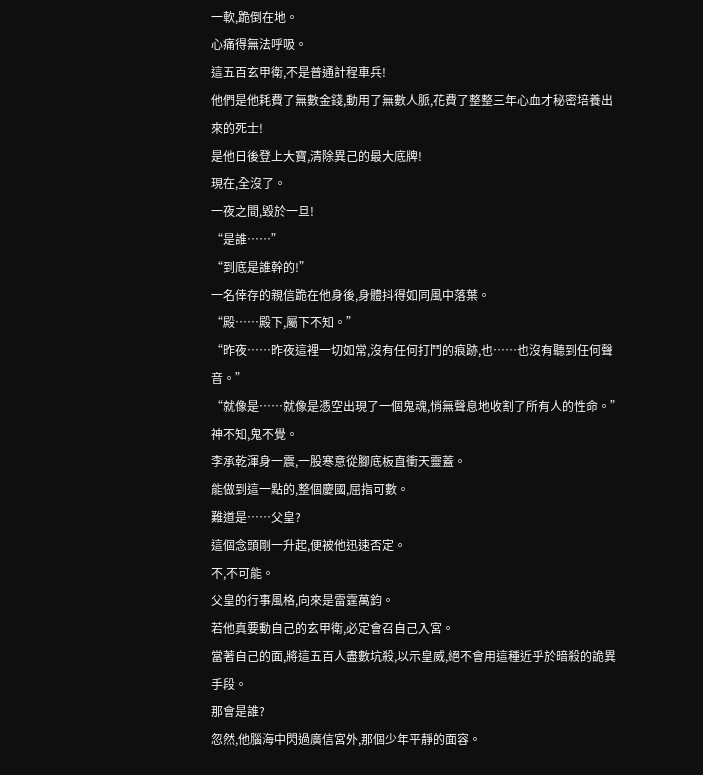一軟,跪倒在地。
心痛得無法呼吸。
這五百玄甲衛,不是普通計程車兵!
他們是他耗費了無數金錢,動用了無數人脈,花費了整整三年心血才秘密培養出來的死士!
是他日後登上大寶,清除異己的最大底牌!
現在,全沒了。
一夜之間,毀於一旦!
“是誰……”
“到底是誰幹的!”
一名倖存的親信跪在他身後,身體抖得如同風中落葉。
“殿……殿下,屬下不知。”
“昨夜……昨夜這裡一切如常,沒有任何打鬥的痕跡,也……也沒有聽到任何聲音。”
“就像是……就像是憑空出現了一個鬼魂,悄無聲息地收割了所有人的性命。”
神不知,鬼不覺。
李承乾渾身一震,一股寒意從腳底板直衝天靈蓋。
能做到這一點的,整個慶國,屈指可數。
難道是……父皇?
這個念頭剛一升起,便被他迅速否定。
不,不可能。
父皇的行事風格,向來是雷霆萬鈞。
若他真要動自己的玄甲衛,必定會召自己入宮。
當著自己的面,將這五百人盡數坑殺,以示皇威,絕不會用這種近乎於暗殺的詭異手段。
那會是誰?
忽然,他腦海中閃過廣信宮外,那個少年平靜的面容。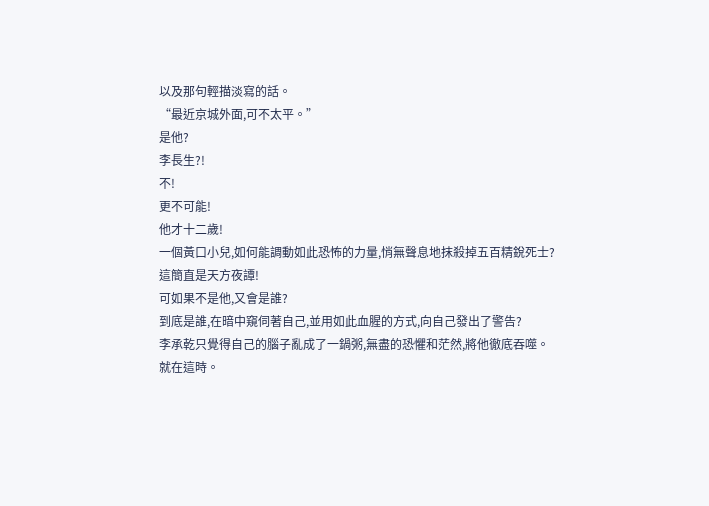以及那句輕描淡寫的話。
“最近京城外面,可不太平。”
是他?
李長生?!
不!
更不可能!
他才十二歲!
一個黃口小兒,如何能調動如此恐怖的力量,悄無聲息地抹殺掉五百精銳死士?
這簡直是天方夜譚!
可如果不是他,又會是誰?
到底是誰,在暗中窺伺著自己,並用如此血腥的方式,向自己發出了警告?
李承乾只覺得自己的腦子亂成了一鍋粥,無盡的恐懼和茫然,將他徹底吞噬。
就在這時。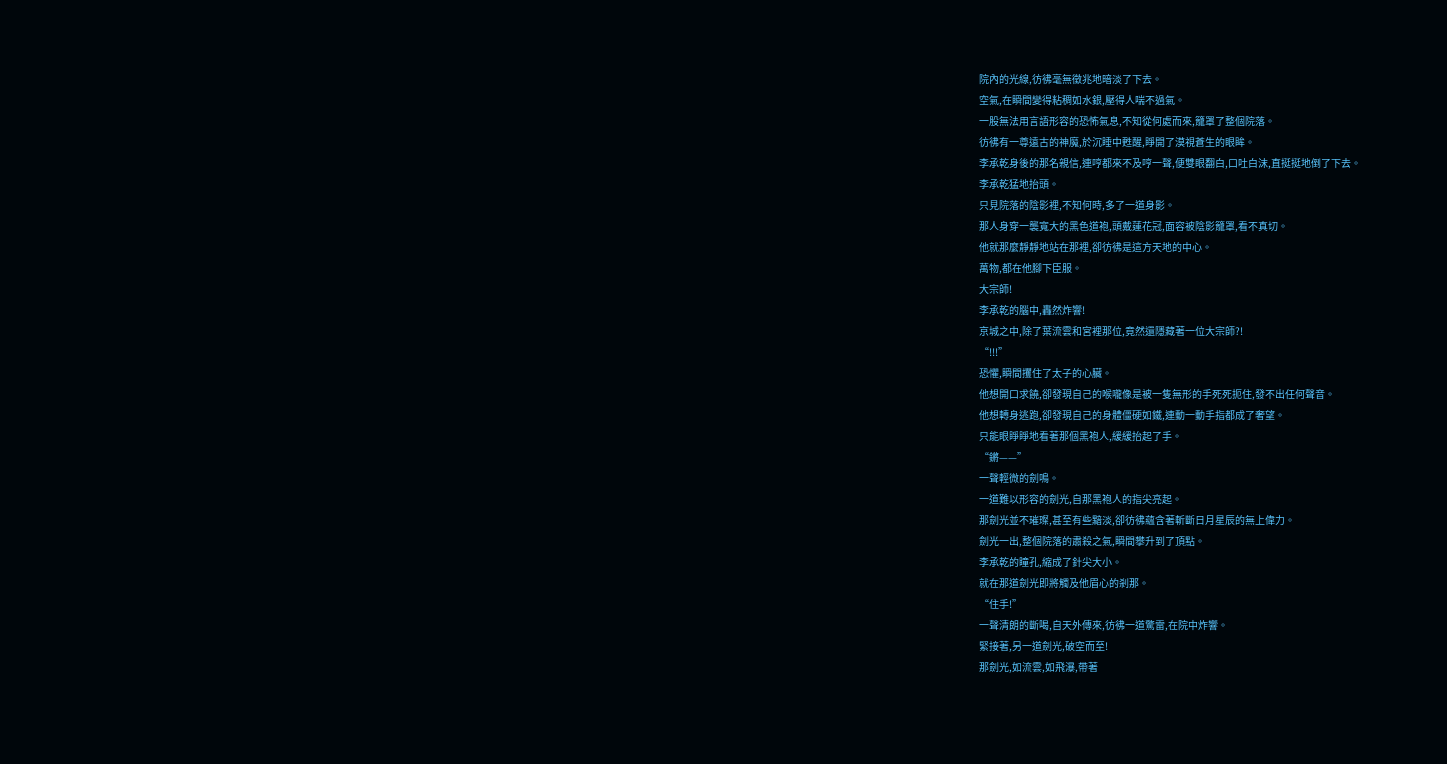院內的光線,彷彿毫無徵兆地暗淡了下去。
空氣,在瞬間變得粘稠如水銀,壓得人喘不過氣。
一股無法用言語形容的恐怖氣息,不知從何處而來,籠罩了整個院落。
彷彿有一尊遠古的神魔,於沉睡中甦醒,睜開了漠視蒼生的眼眸。
李承乾身後的那名親信,連哼都來不及哼一聲,便雙眼翻白,口吐白沫,直挺挺地倒了下去。
李承乾猛地抬頭。
只見院落的陰影裡,不知何時,多了一道身影。
那人身穿一襲寬大的黑色道袍,頭戴蓮花冠,面容被陰影籠罩,看不真切。
他就那麼靜靜地站在那裡,卻彷彿是這方天地的中心。
萬物,都在他腳下臣服。
大宗師!
李承乾的腦中,轟然炸響!
京城之中,除了葉流雲和宮裡那位,竟然還隱藏著一位大宗師?!
“!!!”
恐懼,瞬間攫住了太子的心臟。
他想開口求饒,卻發現自己的喉嚨像是被一隻無形的手死死扼住,發不出任何聲音。
他想轉身逃跑,卻發現自己的身體僵硬如鐵,連動一動手指都成了奢望。
只能眼睜睜地看著那個黑袍人,緩緩抬起了手。
“鏘——”
一聲輕微的劍鳴。
一道難以形容的劍光,自那黑袍人的指尖亮起。
那劍光並不璀璨,甚至有些黯淡,卻彷彿蘊含著斬斷日月星辰的無上偉力。
劍光一出,整個院落的肅殺之氣,瞬間攀升到了頂點。
李承乾的瞳孔,縮成了針尖大小。
就在那道劍光即將觸及他眉心的剎那。
“住手!”
一聲清朗的斷喝,自天外傳來,彷彿一道驚雷,在院中炸響。
緊接著,另一道劍光,破空而至!
那劍光,如流雲,如飛瀑,帶著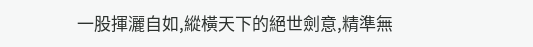一股揮灑自如,縱橫天下的絕世劍意,精準無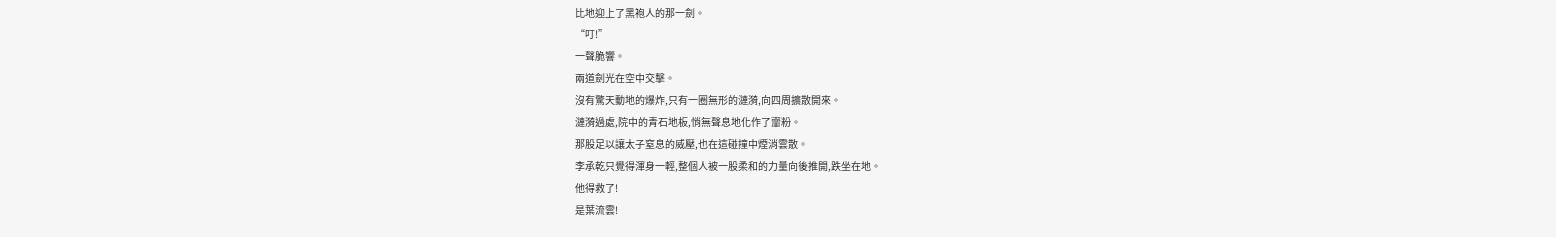比地迎上了黑袍人的那一劍。
“叮!”
一聲脆響。
兩道劍光在空中交擊。
沒有驚天動地的爆炸,只有一圈無形的漣漪,向四周擴散開來。
漣漪過處,院中的青石地板,悄無聲息地化作了齏粉。
那股足以讓太子窒息的威壓,也在這碰撞中煙消雲散。
李承乾只覺得渾身一輕,整個人被一股柔和的力量向後推開,跌坐在地。
他得救了!
是葉流雲!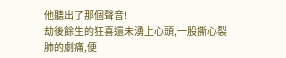他聽出了那個聲音!
劫後餘生的狂喜還未湧上心頭,一股撕心裂肺的劇痛,便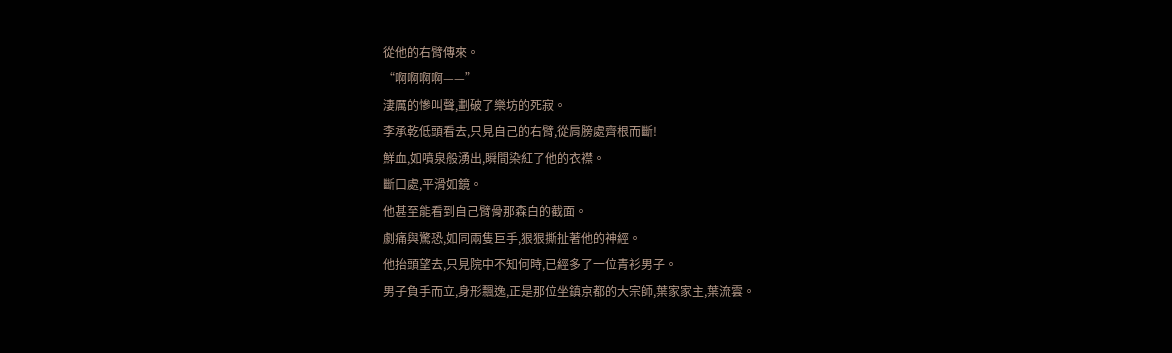從他的右臂傳來。
“啊啊啊啊——”
淒厲的慘叫聲,劃破了樂坊的死寂。
李承乾低頭看去,只見自己的右臂,從肩膀處齊根而斷!
鮮血,如噴泉般湧出,瞬間染紅了他的衣襟。
斷口處,平滑如鏡。
他甚至能看到自己臂骨那森白的截面。
劇痛與驚恐,如同兩隻巨手,狠狠撕扯著他的神經。
他抬頭望去,只見院中不知何時,已經多了一位青衫男子。
男子負手而立,身形飄逸,正是那位坐鎮京都的大宗師,葉家家主,葉流雲。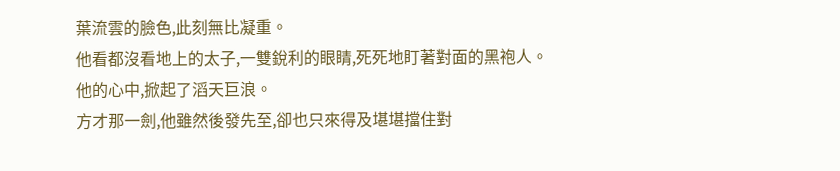葉流雲的臉色,此刻無比凝重。
他看都沒看地上的太子,一雙銳利的眼睛,死死地盯著對面的黑袍人。
他的心中,掀起了滔天巨浪。
方才那一劍,他雖然後發先至,卻也只來得及堪堪擋住對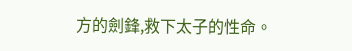方的劍鋒,救下太子的性命。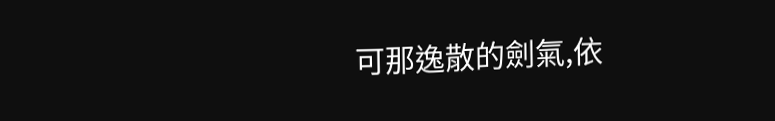可那逸散的劍氣,依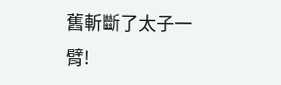舊斬斷了太子一臂!